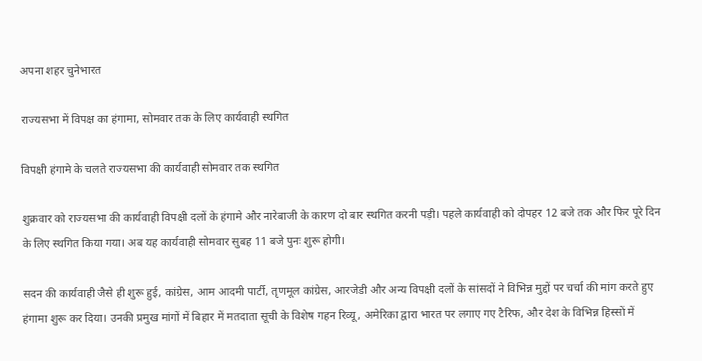अपना शहर चुनेभारत

राज्यसभा में विपक्ष का हंगामा, सोमवार तक के लिए कार्यवाही स्थगित

विपक्षी हंगामे के चलते राज्यसभा की कार्यवाही सोमवार तक स्थगित

शुक्रवार को राज्यसभा की कार्यवाही विपक्षी दलों के हंगामे और नारेबाजी के कारण दो बार स्थगित करनी पड़ी। पहले कार्यवाही को दोपहर 12 बजे तक और फिर पूरे दिन के लिए स्थगित किया गया। अब यह कार्यवाही सोमवार सुबह 11 बजे पुनः शुरू होगी।

सदन की कार्यवाही जैसे ही शुरू हुई, कांग्रेस, आम आदमी पार्टी, तृणमूल कांग्रेस, आरजेडी और अन्य विपक्षी दलों के सांसदों ने विभिन्न मुद्दों पर चर्चा की मांग करते हुए हंगामा शुरू कर दिया। उनकी प्रमुख मांगों में बिहार में मतदाता सूची के विशेष गहन रिव्यू, अमेरिका द्वारा भारत पर लगाए गए टैरिफ, और देश के विभिन्न हिस्सों में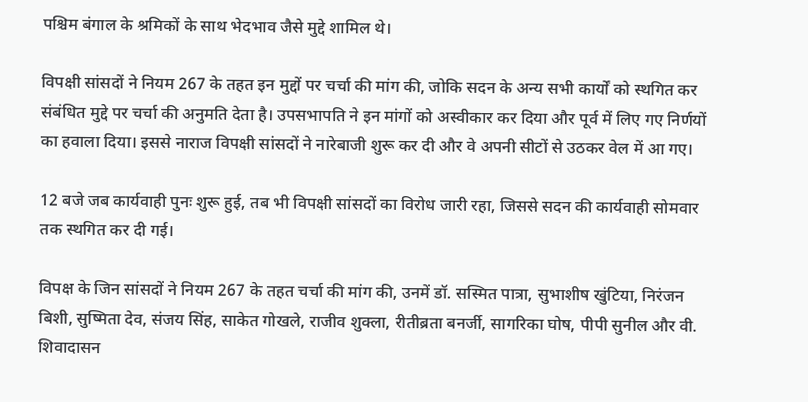पश्चिम बंगाल के श्रमिकों के साथ भेदभाव जैसे मुद्दे शामिल थे।

विपक्षी सांसदों ने नियम 267 के तहत इन मुद्दों पर चर्चा की मांग की, जोकि सदन के अन्य सभी कार्यों को स्थगित कर संबंधित मुद्दे पर चर्चा की अनुमति देता है। उपसभापति ने इन मांगों को अस्वीकार कर दिया और पूर्व में लिए गए निर्णयों का हवाला दिया। इससे नाराज विपक्षी सांसदों ने नारेबाजी शुरू कर दी और वे अपनी सीटों से उठकर वेल में आ गए।

12 बजे जब कार्यवाही पुनः शुरू हुई, तब भी विपक्षी सांसदों का विरोध जारी रहा, जिससे सदन की कार्यवाही सोमवार तक स्थगित कर दी गई।

विपक्ष के जिन सांसदों ने नियम 267 के तहत चर्चा की मांग की, उनमें डॉ. सस्मित पात्रा, सुभाशीष खुंटिया, निरंजन बिशी, सुष्मिता देव, संजय सिंह, साकेत गोखले, राजीव शुक्ला, रीतीब्रता बनर्जी, सागरिका घोष, पीपी सुनील और वी. शिवादासन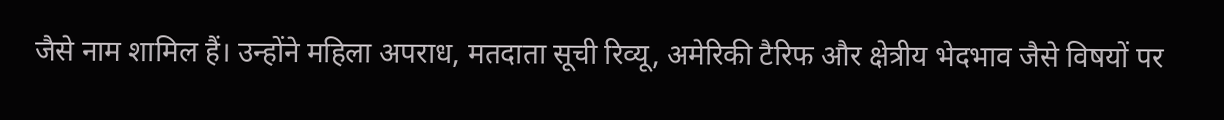जैसे नाम शामिल हैं। उन्होंने महिला अपराध, मतदाता सूची रिव्यू, अमेरिकी टैरिफ और क्षेत्रीय भेदभाव जैसे विषयों पर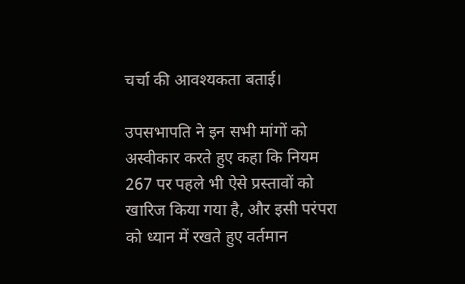चर्चा की आवश्यकता बताई।

उपसभापति ने इन सभी मांगों को अस्वीकार करते हुए कहा कि नियम 267 पर पहले भी ऐसे प्रस्तावों को खारिज किया गया है, और इसी परंपरा को ध्यान में रखते हुए वर्तमान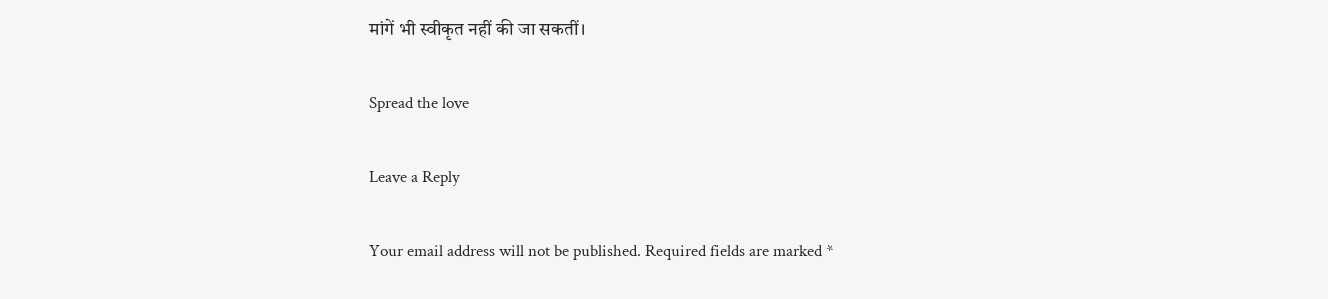मांगें भी स्वीकृत नहीं की जा सकतीं।

Spread the love

Leave a Reply

Your email address will not be published. Required fields are marked *